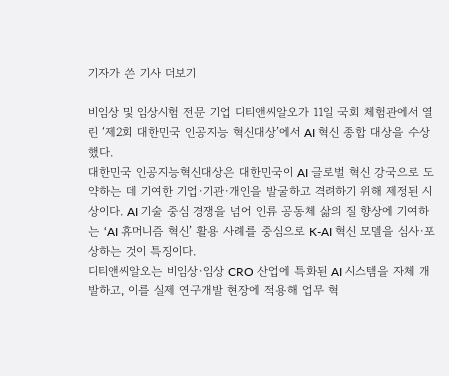기자가 쓴 기사 더보기

비임상 및 임상시험 전문 기업 디티앤씨알오가 11일 국회 체험관에서 열린 ‘제2회 대한민국 인공지능 혁신대상’에서 AI 혁신 종합 대상을 수상했다.
대한민국 인공지능혁신대상은 대한민국이 AI 글로벌 혁신 강국으로 도약하는 데 기여한 기업·기관·개인을 발굴하고 격려하기 위해 제정된 시상이다. AI 기술 중심 경쟁을 넘어 인류 공동체 삶의 질 향상에 기여하는 ‘AI 휴머니즘 혁신’ 활용 사례를 중심으로 K-AI 혁신 모델을 심사·포상하는 것이 특징이다.
디티앤씨알오는 비임상·임상 CRO 산업에 특화된 AI 시스템을 자체 개발하고, 이를 실제 연구개발 현장에 적용해 업무 혁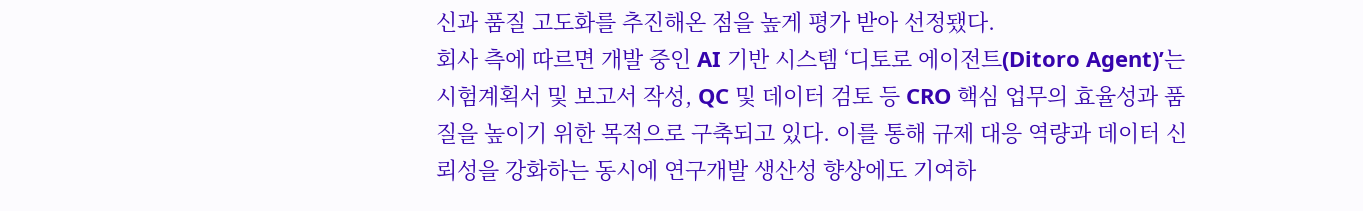신과 품질 고도화를 추진해온 점을 높게 평가 받아 선정됐다.
회사 측에 따르면 개발 중인 AI 기반 시스템 ‘디토로 에이전트(Ditoro Agent)’는 시험계획서 및 보고서 작성, QC 및 데이터 검토 등 CRO 핵심 업무의 효율성과 품질을 높이기 위한 목적으로 구축되고 있다. 이를 통해 규제 대응 역량과 데이터 신뢰성을 강화하는 동시에 연구개발 생산성 향상에도 기여하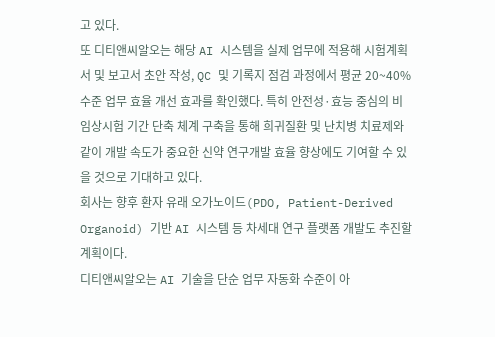고 있다.
또 디티앤씨알오는 해당 AI 시스템을 실제 업무에 적용해 시험계획서 및 보고서 초안 작성, QC 및 기록지 점검 과정에서 평균 20~40% 수준 업무 효율 개선 효과를 확인했다. 특히 안전성·효능 중심의 비임상시험 기간 단축 체계 구축을 통해 희귀질환 및 난치병 치료제와 같이 개발 속도가 중요한 신약 연구개발 효율 향상에도 기여할 수 있을 것으로 기대하고 있다.
회사는 향후 환자 유래 오가노이드(PDO, Patient-Derived Organoid) 기반 AI 시스템 등 차세대 연구 플랫폼 개발도 추진할 계획이다.
디티앤씨알오는 AI 기술을 단순 업무 자동화 수준이 아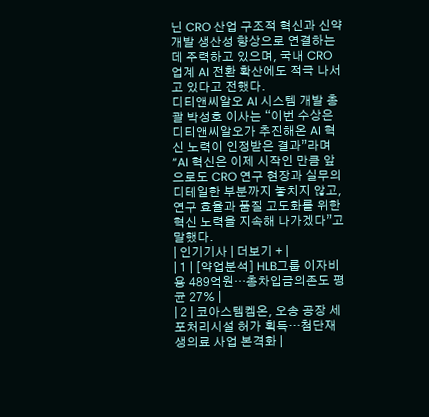닌 CRO 산업 구조적 혁신과 신약개발 생산성 향상으로 연결하는 데 주력하고 있으며, 국내 CRO 업계 AI 전환 확산에도 적극 나서고 있다고 전했다.
디티앤씨알오 AI 시스템 개발 총괄 박성호 이사는 “이번 수상은 디티앤씨알오가 추진해온 AI 혁신 노력이 인정받은 결과”라며 “AI 혁신은 이제 시작인 만큼 앞으로도 CRO 연구 현장과 실무의 디테일한 부분까지 놓치지 않고, 연구 효율과 품질 고도화를 위한 혁신 노력을 지속해 나가겠다”고 말했다.
| 인기기사 | 더보기 + |
| 1 | [약업분석] HLB그룹 이자비용 489억원…총차입금의존도 평균 27% |
| 2 | 코아스템켐온, 오송 공장 세포처리시설 허가 획득…첨단재생의료 사업 본격화 |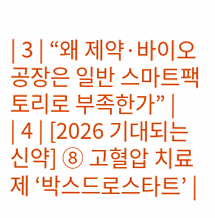| 3 | “왜 제약·바이오 공장은 일반 스마트팩토리로 부족한가” |
| 4 | [2026 기대되는 신약] ⑧ 고혈압 치료제 ‘박스드로스타트’ |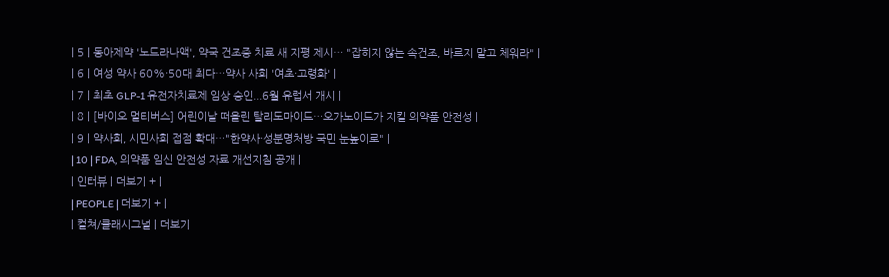| 5 | 동아제약 '노드라나액', 약국 건조증 치료 새 지평 제시… "잡히지 않는 속건조, 바르지 말고 체워라" |
| 6 | 여성 약사 60%·50대 최다…약사 사회 '여초·고령화' |
| 7 | 최초 GLP-1 유전자치료제 임상 승인...6월 유럽서 개시 |
| 8 | [바이오 멀티버스] 어린이날 떠올린 탈리도마이드…오가노이드가 지킬 의약품 안전성 |
| 9 | 약사회, 시민사회 접점 확대…"한약사·성분명처방 국민 눈높이로" |
| 10 | FDA, 의약품 임신 안전성 자료 개선지침 공개 |
| 인터뷰 | 더보기 + |
| PEOPLE | 더보기 + |
| 컬쳐/클래시그널 | 더보기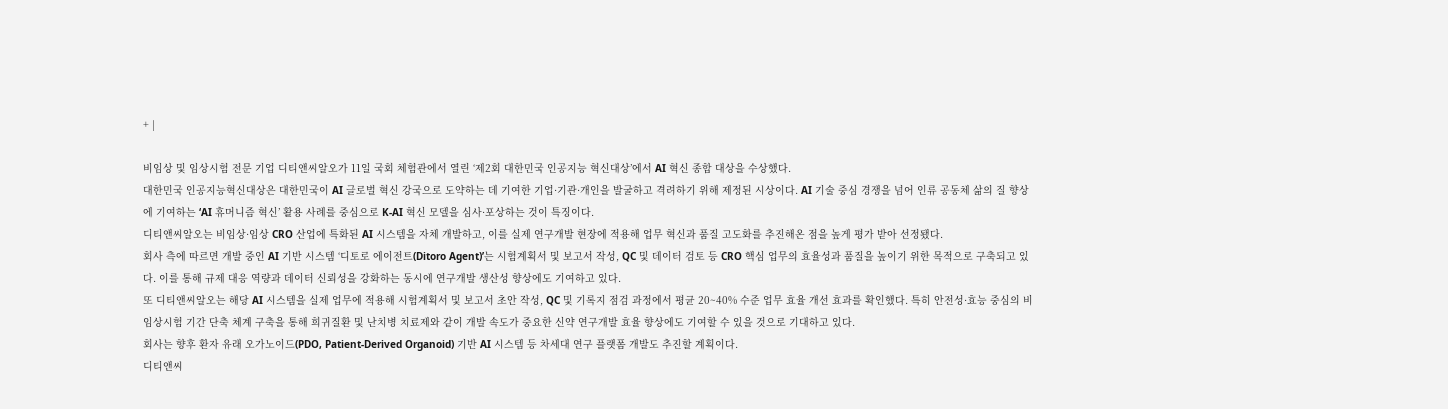+ |

비임상 및 임상시험 전문 기업 디티앤씨알오가 11일 국회 체험관에서 열린 ‘제2회 대한민국 인공지능 혁신대상’에서 AI 혁신 종합 대상을 수상했다.
대한민국 인공지능혁신대상은 대한민국이 AI 글로벌 혁신 강국으로 도약하는 데 기여한 기업·기관·개인을 발굴하고 격려하기 위해 제정된 시상이다. AI 기술 중심 경쟁을 넘어 인류 공동체 삶의 질 향상에 기여하는 ‘AI 휴머니즘 혁신’ 활용 사례를 중심으로 K-AI 혁신 모델을 심사·포상하는 것이 특징이다.
디티앤씨알오는 비임상·임상 CRO 산업에 특화된 AI 시스템을 자체 개발하고, 이를 실제 연구개발 현장에 적용해 업무 혁신과 품질 고도화를 추진해온 점을 높게 평가 받아 선정됐다.
회사 측에 따르면 개발 중인 AI 기반 시스템 ‘디토로 에이전트(Ditoro Agent)’는 시험계획서 및 보고서 작성, QC 및 데이터 검토 등 CRO 핵심 업무의 효율성과 품질을 높이기 위한 목적으로 구축되고 있다. 이를 통해 규제 대응 역량과 데이터 신뢰성을 강화하는 동시에 연구개발 생산성 향상에도 기여하고 있다.
또 디티앤씨알오는 해당 AI 시스템을 실제 업무에 적용해 시험계획서 및 보고서 초안 작성, QC 및 기록지 점검 과정에서 평균 20~40% 수준 업무 효율 개선 효과를 확인했다. 특히 안전성·효능 중심의 비임상시험 기간 단축 체계 구축을 통해 희귀질환 및 난치병 치료제와 같이 개발 속도가 중요한 신약 연구개발 효율 향상에도 기여할 수 있을 것으로 기대하고 있다.
회사는 향후 환자 유래 오가노이드(PDO, Patient-Derived Organoid) 기반 AI 시스템 등 차세대 연구 플랫폼 개발도 추진할 계획이다.
디티앤씨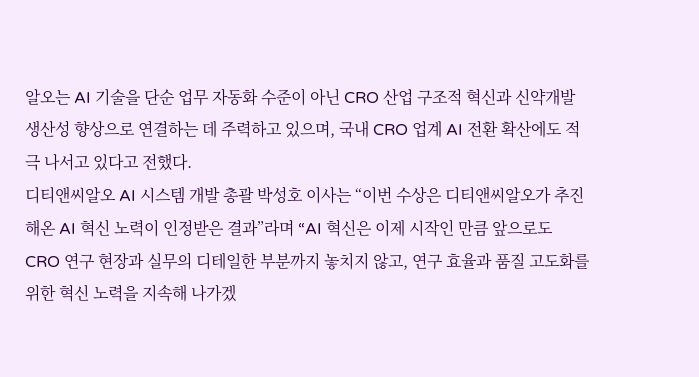알오는 AI 기술을 단순 업무 자동화 수준이 아닌 CRO 산업 구조적 혁신과 신약개발 생산성 향상으로 연결하는 데 주력하고 있으며, 국내 CRO 업계 AI 전환 확산에도 적극 나서고 있다고 전했다.
디티앤씨알오 AI 시스템 개발 총괄 박성호 이사는 “이번 수상은 디티앤씨알오가 추진해온 AI 혁신 노력이 인정받은 결과”라며 “AI 혁신은 이제 시작인 만큼 앞으로도 CRO 연구 현장과 실무의 디테일한 부분까지 놓치지 않고, 연구 효율과 품질 고도화를 위한 혁신 노력을 지속해 나가겠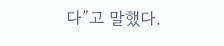다”고 말했다.